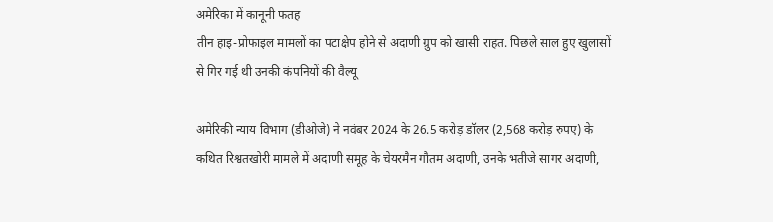अमेरिका में कानूनी फतह
तीन हाइ-प्रोफाइल मामलों का पटाक्षेप होने से अदाणी ग्रुप को खासी राहत. पिछले साल हुए खुलासों से गिर गई थी उनकी कंपनियों की वैल्यू

अमेरिकी न्याय विभाग (डीओजे) ने नवंबर 2024 के 26.5 करोड़ डॉलर (2,568 करोड़ रुपए) के कथित रिश्वतखोरी मामले में अदाणी समूह के चेयरमैन गौतम अदाणी, उनके भतीजे सागर अदाणी,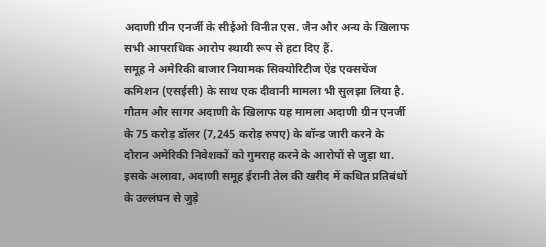अदाणी ग्रीन एनर्जी के सीईओ विनीत एस. जैन और अन्य के खिलाफ सभी आपराधिक आरोप स्थायी रूप से हटा दिए हैं.
समूह ने अमेरिकी बाजार नियामक सिक्योरिटीज ऐंड एक्सचेंज कमिशन (एसईसी) के साथ एक दीवानी मामला भी सुलझा लिया है. गौतम और सागर अदाणी के खिलाफ यह मामला अदाणी ग्रीन एनर्जी के 75 करोड़ डॉलर (7,245 करोड़ रुपए) के बॉन्ड जारी करने के दौरान अमेरिकी निवेशकों को गुमराह करने के आरोपों से जुड़ा था.
इसके अलावा, अदाणी समूह ईरानी तेल की खरीद में कथित प्रतिबंधों के उल्लंघन से जुड़े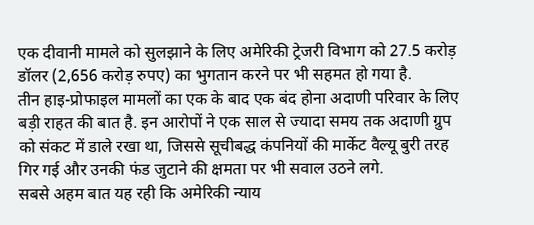एक दीवानी मामले को सुलझाने के लिए अमेरिकी ट्रेजरी विभाग को 27.5 करोड़ डॉलर (2,656 करोड़ रुपए) का भुगतान करने पर भी सहमत हो गया है.
तीन हाइ-प्रोफाइल मामलों का एक के बाद एक बंद होना अदाणी परिवार के लिए बड़ी राहत की बात है. इन आरोपों ने एक साल से ज्यादा समय तक अदाणी ग्रुप को संकट में डाले रखा था, जिससे सूचीबद्ध कंपनियों की मार्केट वैल्यू बुरी तरह गिर गई और उनकी फंड जुटाने की क्षमता पर भी सवाल उठने लगे.
सबसे अहम बात यह रही कि अमेरिकी न्याय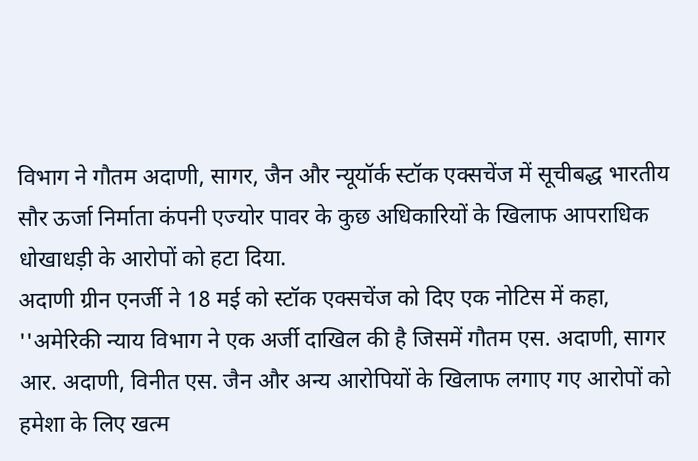विभाग ने गौतम अदाणी, सागर, जैन और न्यूयॉर्क स्टॉक एक्सचेंज में सूचीबद्ध भारतीय सौर ऊर्जा निर्माता कंपनी एज्योर पावर के कुछ अधिकारियों के खिलाफ आपराधिक धोखाधड़ी के आरोपों को हटा दिया.
अदाणी ग्रीन एनर्जी ने 18 मई को स्टॉक एक्सचेंज को दिए एक नोटिस में कहा, ''अमेरिकी न्याय विभाग ने एक अर्जी दाखिल की है जिसमें गौतम एस. अदाणी, सागर आर. अदाणी, विनीत एस. जैन और अन्य आरोपियों के खिलाफ लगाए गए आरोपों को हमेशा के लिए खत्म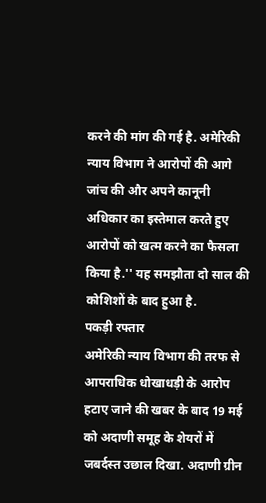करने की मांग की गई है. अमेरिकी न्याय विभाग ने आरोपों की आगे जांच की और अपने कानूनी अधिकार का इस्तेमाल करते हुए आरोपों को खत्म करने का फैसला किया है.'' यह समझौता दो साल की कोशिशों के बाद हुआ है.
पकड़ी रफ्तार
अमेरिकी न्याय विभाग की तरफ से आपराधिक धोखाधड़ी के आरोप हटाए जाने की खबर के बाद 19 मई को अदाणी समूह के शेयरों में जबर्दस्त उछाल दिखा. अदाणी ग्रीन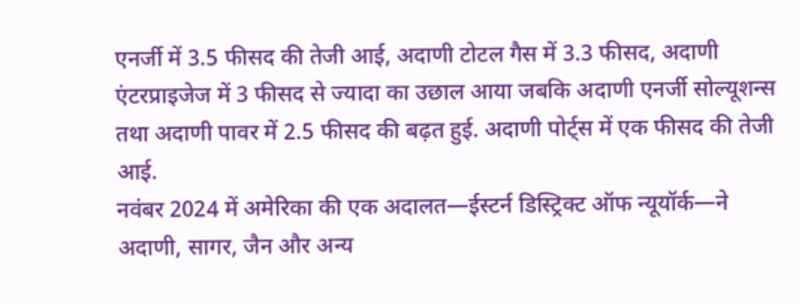एनर्जी में 3.5 फीसद की तेजी आई, अदाणी टोटल गैस में 3.3 फीसद, अदाणी एंटरप्राइजेज में 3 फीसद से ज्यादा का उछाल आया जबकि अदाणी एनर्जी सोल्यूशन्स तथा अदाणी पावर में 2.5 फीसद की बढ़त हुई. अदाणी पोर्ट्स में एक फीसद की तेजी आई.
नवंबर 2024 में अमेरिका की एक अदालत—ईस्टर्न डिस्ट्रिक्ट ऑफ न्यूयॉर्क—ने अदाणी, सागर, जैन और अन्य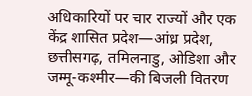अधिकारियों पर चार राज्यों और एक केंद्र शासित प्रदेश—आंध्र प्रदेश, छत्तीसगढ़, तमिलनाडु, ओडिशा और जम्मू-कश्मीर—की बिजली वितरण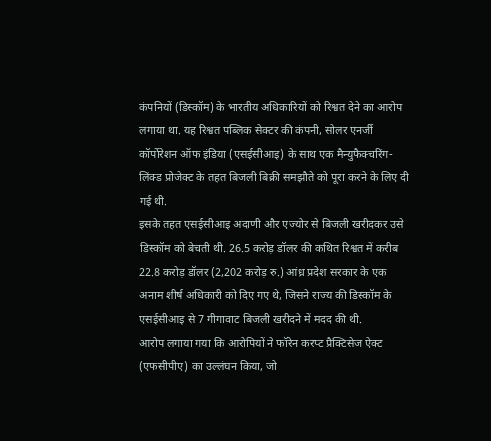कंपनियों (डिस्कॉम) के भारतीय अधिकारियों को रिश्वत देने का आरोप लगाया था. यह रिश्वत पब्लिक सेक्टर की कंपनी, सोलर एनर्जी कॉर्पोरेशन ऑफ इंडिया (एसईसीआइ) के साथ एक मैन्युफैक्चरिंग-लिंक्ड प्रोजेक्ट के तहत बिजली बिक्री समझौते को पूरा करने के लिए दी गई थी.
इसके तहत एसईसीआइ अदाणी और एज्योर से बिजली खरीदकर उसे डिस्कॉम को बेचती थी. 26.5 करोड़ डॉलर की कथित रिश्वत में करीब 22.8 करोड़ डॉलर (2,202 करोड़ रु.) आंध्र प्रदेश सरकार के एक अनाम शीर्ष अधिकारी को दिए गए थे, जिसने राज्य की डिस्कॉम के एसईसीआइ से 7 गीगावाट बिजली खरीदने में मदद की थी.
आरोप लगाया गया कि आरोपियों ने फॉरेन करप्ट प्रैक्टिसेज ऐक्ट (एफसीपीए) का उल्लंघन किया, जो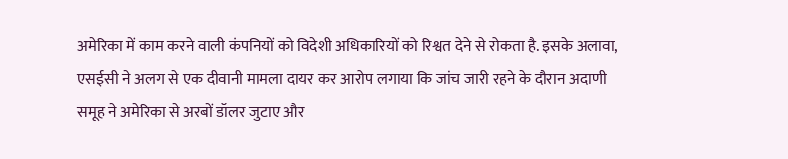अमेरिका में काम करने वाली कंपनियों को विदेशी अधिकारियों को रिश्वत देने से रोकता है. इसके अलावा, एसईसी ने अलग से एक दीवानी मामला दायर कर आरोप लगाया कि जांच जारी रहने के दौरान अदाणी समूह ने अमेरिका से अरबों डॉलर जुटाए और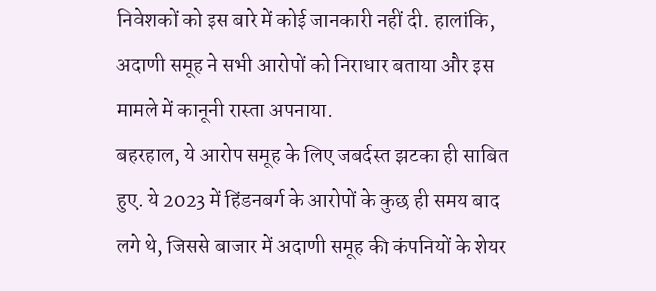निवेशकों को इस बारे में कोई जानकारी नहीं दी. हालांकि, अदाणी समूह ने सभी आरोपों को निराधार बताया और इस मामले में कानूनी रास्ता अपनाया.
बहरहाल, ये आरोप समूह के लिए जबर्दस्त झटका ही साबित हुए. ये 2023 में हिंडनबर्ग के आरोपों के कुछ ही समय बाद लगे थे, जिससे बाजार में अदाणी समूह की कंपनियों के शेयर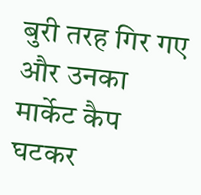बुरी तरह गिर गए और उनका मार्केट कैप घटकर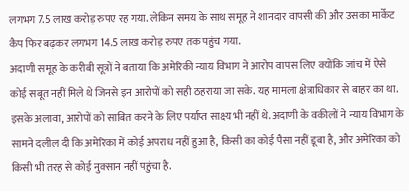लगभग 7.5 लाख करोड़ रुपए रह गया. लेकिन समय के साथ समूह ने शानदार वापसी की और उसका मार्केट कैप फिर बढ़कर लगभग 14.5 लाख करोड़ रुपए तक पहुंच गया.
अदाणी समूह के करीबी सूत्रों ने बताया कि अमेरिकी न्याय विभाग ने आरोप वापस लिए क्योंकि जांच में ऐसे कोई सबूत नहीं मिले थे जिनसे इन आरोपों को सही ठहराया जा सके. यह मामला क्षेत्राधिकार से बाहर का था. इसके अलावा, आरोपों को साबित करने के लिए पर्याप्त साक्ष्य भी नहीं थे. अदाणी के वकीलों ने न्याय विभाग के सामने दलील दी कि अमेरिका में कोई अपराध नहीं हुआ है, किसी का कोई पैसा नहीं डूबा है, और अमेरिका को किसी भी तरह से कोई नुक्सान नहीं पहुंचा है.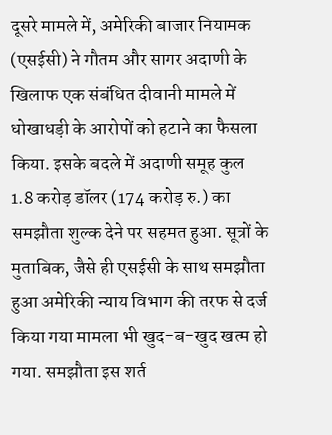दूसरे मामले में, अमेरिकी बाजार नियामक (एसईसी) ने गौतम और सागर अदाणी के खिलाफ एक संबंधित दीवानी मामले में धोखाधड़ी के आरोपों को हटाने का फैसला किया. इसके बदले में अदाणी समूह कुल 1.8 करोड़ डॉलर (174 करोड़ रु.) का समझौता शुल्क देने पर सहमत हुआ. सूत्रों के मुताबिक, जैसे ही एसईसी के साथ समझौता हुआ अमेरिकी न्याय विभाग की तरफ से दर्ज किया गया मामला भी खुद-ब-खुद खत्म हो गया. समझौता इस शर्त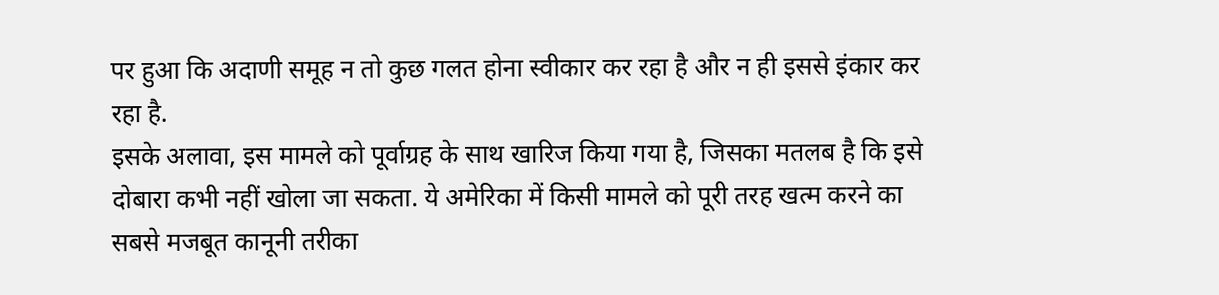पर हुआ कि अदाणी समूह न तो कुछ गलत होना स्वीकार कर रहा है और न ही इससे इंकार कर रहा है.
इसके अलावा, इस मामले को पूर्वाग्रह के साथ खारिज किया गया है, जिसका मतलब है कि इसे दोबारा कभी नहीं खोला जा सकता. ये अमेरिका में किसी मामले को पूरी तरह खत्म करने का सबसे मजबूत कानूनी तरीका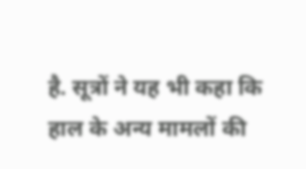है. सूत्रों ने यह भी कहा कि हाल के अन्य मामलों की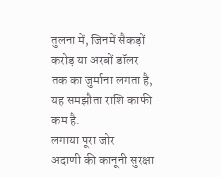तुलना में, जिनमें सैकड़ों करोड़ या अरबों डॉलर तक का जुर्माना लगता है, यह समझौता राशि काफी कम है.
लगाया पूरा जोर
अदाणी की कानूनी सुरक्षा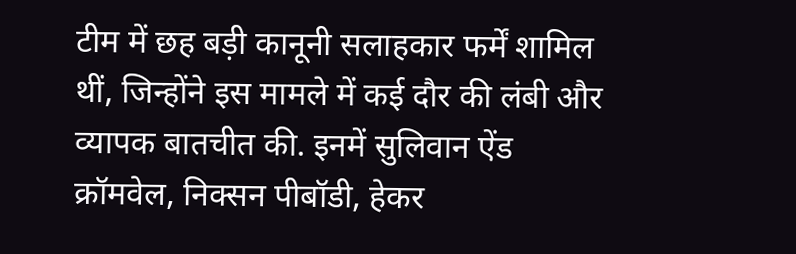टीम में छह बड़ी कानूनी सलाहकार फर्में शामिल थीं, जिन्होंने इस मामले में कई दौर की लंबी और व्यापक बातचीत की. इनमें सुलिवान ऐंड क्रॉमवेल, निक्सन पीबॉडी, हेकर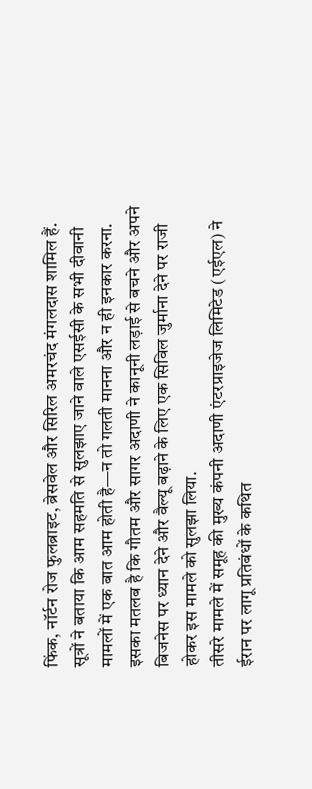फिंक, नॉर्टन रोज फुलब्राइट, ब्रेसवेल और सिरिल अमरचंद मंगलदास शामिल हैं. सूत्रों ने बताया कि आम सहमति से सुलझाए जाने वाले एसईसी के सभी दीवानी मामलों में एक बात आम होती है—न तो गलती मानना और न ही इनकार करना. इसका मतलब है कि गौतम और सागर अदाणी ने कानूनी लड़ाई से बचने और अपने बिजनेस पर ध्यान देने और वैल्यू बढ़ाने के लिए एक सिविल जुर्माना देने पर राजी होकर इस मामले को सुलझा लिया.
तीसरे मामले में समूह की मुख्य कंपनी अदाणी एंटरप्राइजेज लिमिटेड (एईएल) ने ईरान पर लागू प्रतिबंधों के कथित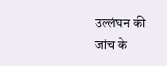उल्लंघन की जांच के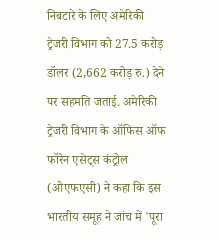निबटारे के लिए अमेरिकी ट्रेजरी विभाग को 27.5 करोड़ डॉलर (2,662 करोड़ रु.) देने पर सहमति जताई. अमेरिकी ट्रेजरी विभाग के ऑफिस ऑफ फॉरेन एसेट्स कंट्रोल (ओएफएसी) ने कहा कि इस भारतीय समूह ने जांच में 'पूरा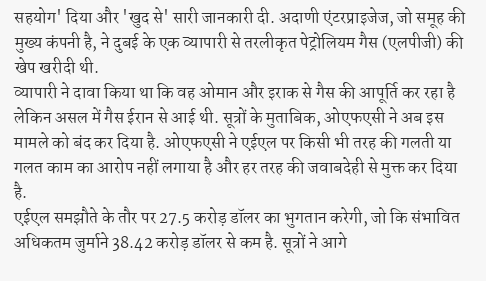सहयोग' दिया और 'खुद से' सारी जानकारी दी. अदाणी एंटरप्राइजेज, जो समूह की मुख्य कंपनी है, ने दुबई के एक व्यापारी से तरलीकृत पेट्रोलियम गैस (एलपीजी) की खेप खरीदी थी.
व्यापारी ने दावा किया था कि वह ओमान और इराक से गैस की आपूर्ति कर रहा है लेकिन असल में गैस ईरान से आई थी. सूत्रों के मुताबिक, ओएफएसी ने अब इस मामले को बंद कर दिया है. ओएफएसी ने एईएल पर किसी भी तरह की गलती या गलत काम का आरोप नहीं लगाया है और हर तरह की जवाबदेही से मुक्त कर दिया है.
एईएल समझौते के तौर पर 27.5 करोड़ डॉलर का भुगतान करेगी, जो कि संभावित अधिकतम जुर्माने 38.42 करोड़ डॉलर से कम है. सूत्रों ने आगे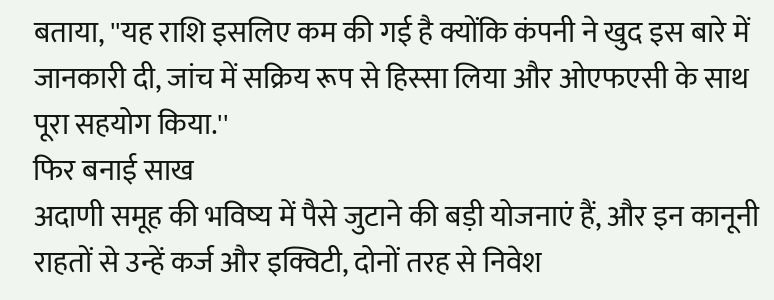बताया, ''यह राशि इसलिए कम की गई है क्योंकि कंपनी ने खुद इस बारे में जानकारी दी, जांच में सक्रिय रूप से हिस्सा लिया और ओएफएसी के साथ पूरा सहयोग किया.''
फिर बनाई साख
अदाणी समूह की भविष्य में पैसे जुटाने की बड़ी योजनाएं हैं, और इन कानूनी राहतों से उन्हें कर्ज और इक्विटी, दोनों तरह से निवेश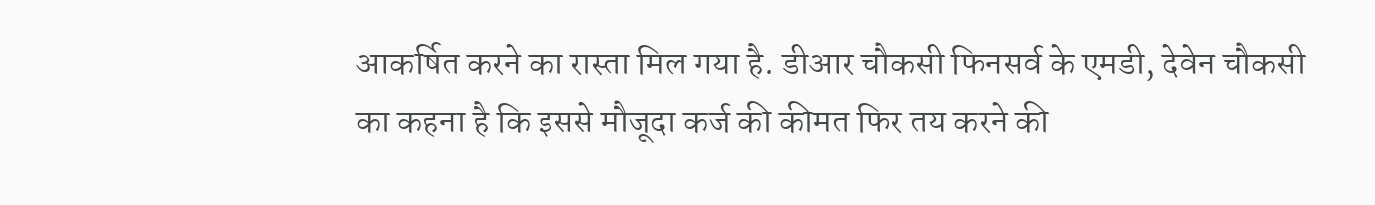आकर्षित करने का रास्ता मिल गया है. डीआर चौकसी फिनसर्व के एमडी, देवेन चौकसी का कहना है कि इससे मौजूदा कर्ज की कीमत फिर तय करने की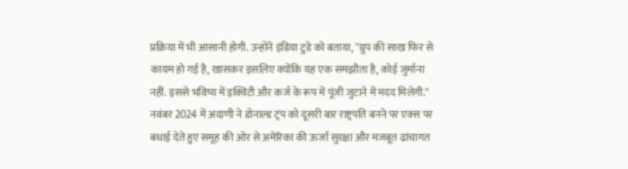प्रक्रिया में भी आसानी होगी. उन्होंने इंडिया टुडे को बताया, ''ग्रुप की साख फिर से कायम हो गई है, खासकर इसलिए क्योंकि यह एक समझौता है, कोई जुर्माना नहीं. इससे भविष्य में इक्विटी और कर्ज के रूप में पूंजी जुटाने में मदद मिलेगी.''
नवंबर 2024 में अदाणी ने डोनाल्ड ट्रंप को दूसरी बार राष्ट्रपति बनने पर एक्स पर बधाई देते हुए समूह की ओर से अमेरिका की ऊर्जा सुरक्षा और मजबूत ढांचागत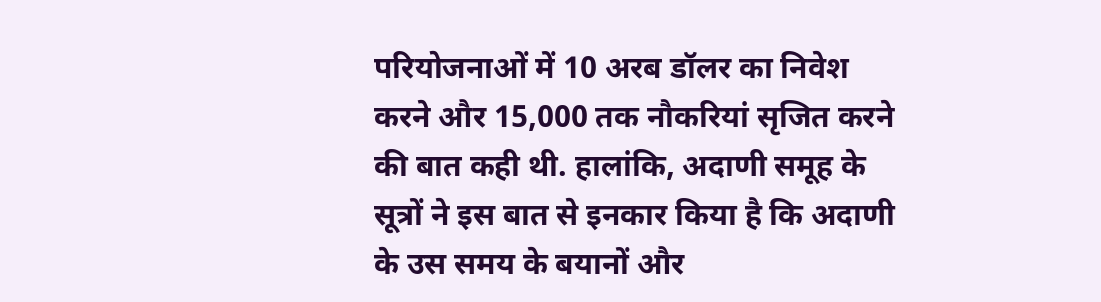परियोजनाओं में 10 अरब डॉलर का निवेश करने और 15,000 तक नौकरियां सृजित करने की बात कही थी. हालांकि, अदाणी समूह के सूत्रों ने इस बात से इनकार किया है कि अदाणी के उस समय के बयानों और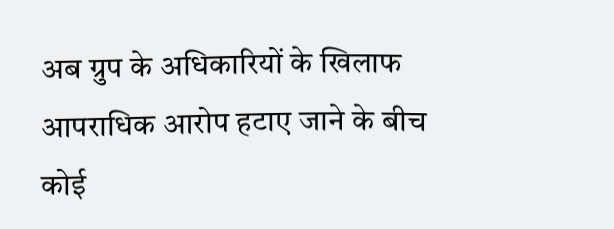अब ग्रुप के अधिकारियों के खिलाफ आपराधिक आरोप हटाए जाने के बीच कोई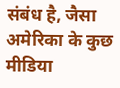संबंध है, जैसा अमेरिका के कुछ मीडिया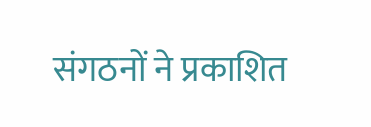संगठनों ने प्रकाशित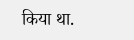किया था.